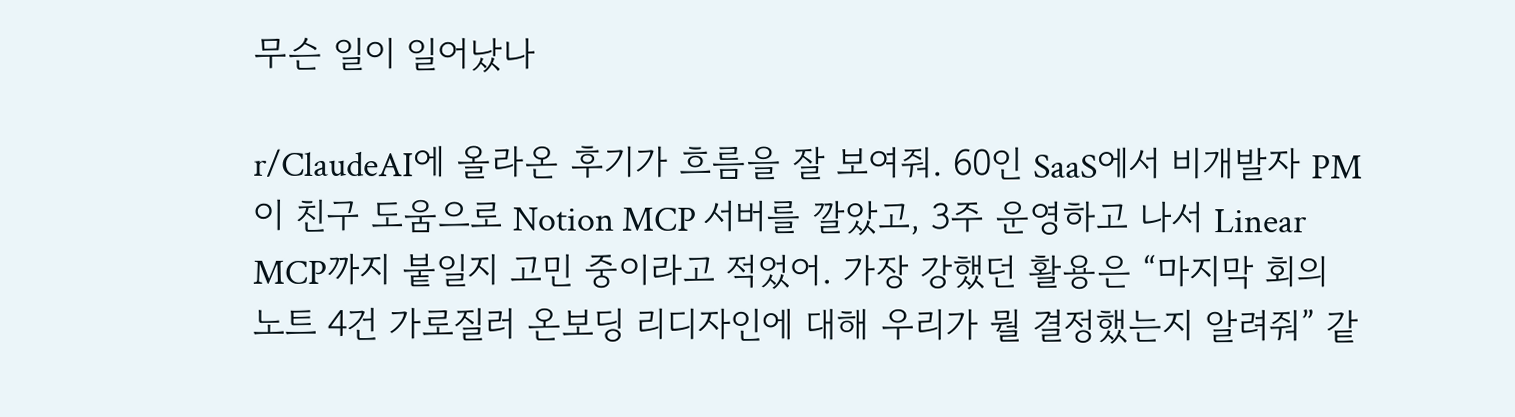무슨 일이 일어났나

r/ClaudeAI에 올라온 후기가 흐름을 잘 보여줘. 60인 SaaS에서 비개발자 PM이 친구 도움으로 Notion MCP 서버를 깔았고, 3주 운영하고 나서 Linear MCP까지 붙일지 고민 중이라고 적었어. 가장 강했던 활용은 “마지막 회의 노트 4건 가로질러 온보딩 리디자인에 대해 우리가 뭘 결정했는지 알려줘” 같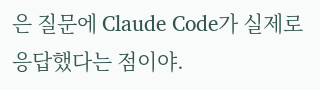은 질문에 Claude Code가 실제로 응답했다는 점이야.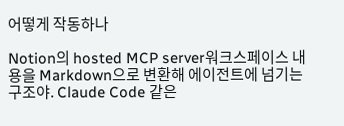어떻게 작동하나

Notion의 hosted MCP server워크스페이스 내용을 Markdown으로 변환해 에이전트에 넘기는 구조야. Claude Code 같은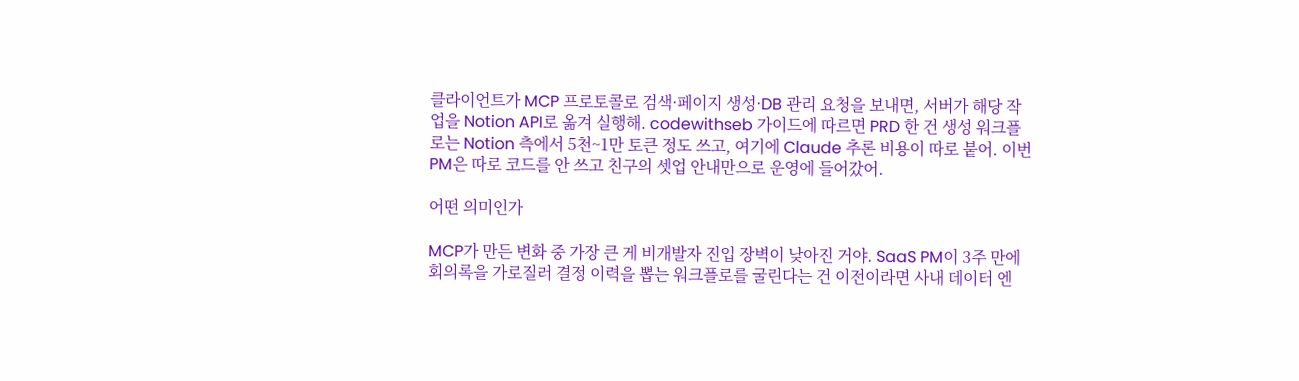클라이언트가 MCP 프로토콜로 검색·페이지 생성·DB 관리 요청을 보내면, 서버가 해당 작업을 Notion API로 옮겨 실행해. codewithseb 가이드에 따르면 PRD 한 건 생성 워크플로는 Notion 측에서 5천~1만 토큰 정도 쓰고, 여기에 Claude 추론 비용이 따로 붙어. 이번 PM은 따로 코드를 안 쓰고 친구의 셋업 안내만으로 운영에 들어갔어.

어떤 의미인가

MCP가 만든 변화 중 가장 큰 게 비개발자 진입 장벽이 낮아진 거야. SaaS PM이 3주 만에 회의록을 가로질러 결정 이력을 뽑는 워크플로를 굴린다는 건 이전이라면 사내 데이터 엔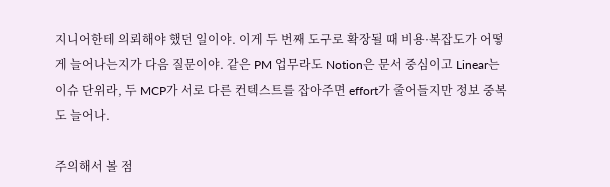지니어한테 의뢰해야 했던 일이야. 이게 두 번째 도구로 확장될 때 비용·복잡도가 어떻게 늘어나는지가 다음 질문이야. 같은 PM 업무라도 Notion은 문서 중심이고 Linear는 이슈 단위라, 두 MCP가 서로 다른 컨텍스트를 잡아주면 effort가 줄어들지만 정보 중복도 늘어나.

주의해서 볼 점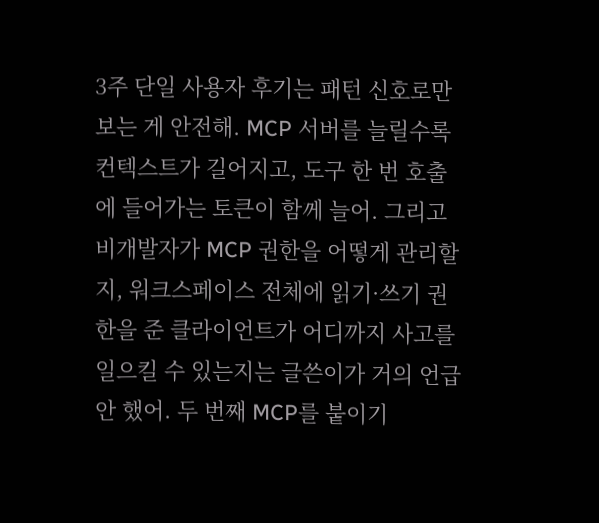3주 단일 사용자 후기는 패턴 신호로만 보는 게 안전해. MCP 서버를 늘릴수록 컨텍스트가 길어지고, 도구 한 번 호출에 들어가는 토큰이 함께 늘어. 그리고 비개발자가 MCP 권한을 어떻게 관리할지, 워크스페이스 전체에 읽기·쓰기 권한을 준 클라이언트가 어디까지 사고를 일으킬 수 있는지는 글쓴이가 거의 언급 안 했어. 두 번째 MCP를 붙이기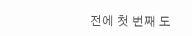전에 첫 번째 도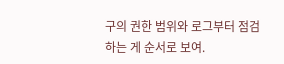구의 권한 범위와 로그부터 점검하는 게 순서로 보여.